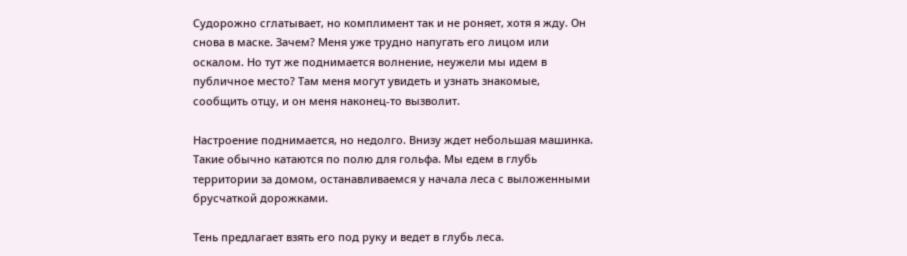Судорожно сглатывает, но комплимент так и не роняет, хотя я жду. Он снова в маске. Зачем? Меня уже трудно напугать его лицом или оскалом. Но тут же поднимается волнение, неужели мы идем в публичное место? Там меня могут увидеть и узнать знакомые, сообщить отцу, и он меня наконец-то вызволит.

Настроение поднимается, но недолго. Внизу ждет небольшая машинка. Такие обычно катаются по полю для гольфа. Мы едем в глубь территории за домом, останавливаемся у начала леса с выложенными брусчаткой дорожками.

Тень предлагает взять его под руку и ведет в глубь леса.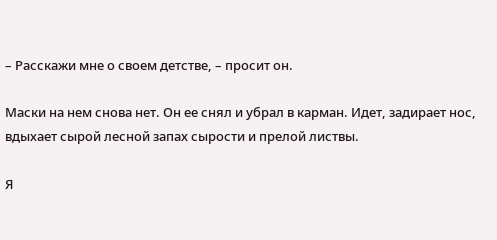– Расскажи мне о своем детстве, – просит он.

Маски на нем снова нет. Он ее снял и убрал в карман. Идет, задирает нос, вдыхает сырой лесной запах сырости и прелой листвы.

Я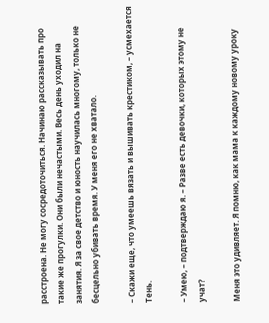расстроена. Не могу сосредоточиться. Начинаю рассказывать про такие же прогулки. Они были нечастыми. Весь день уходил на занятия. Я за свое детство и юность научилась многому, только не бесцельно убивать время. У меня его не хватало.

– Скажи еще, что умеешь вязать и вышивать крестиком, – усмехается Тень.

– Умею, – подтверждаю я. – Разве есть девочки, которых этому не учат?

Меня это удивляет. Я помню, как мама к каждому новому уроку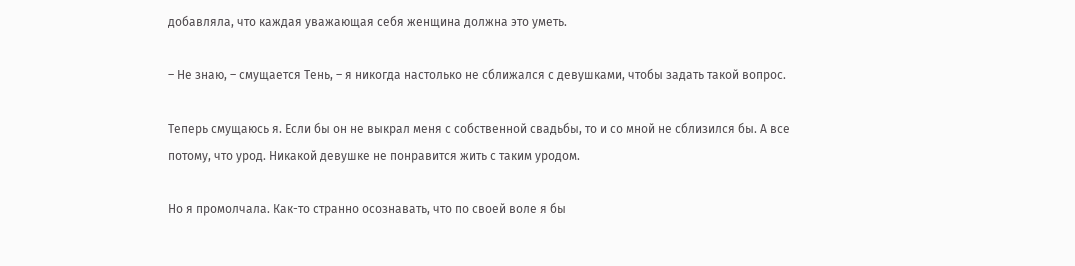добавляла, что каждая уважающая себя женщина должна это уметь.

– Не знаю, – смущается Тень, – я никогда настолько не сближался с девушками, чтобы задать такой вопрос.

Теперь смущаюсь я. Если бы он не выкрал меня с собственной свадьбы, то и со мной не сблизился бы. А все потому, что урод. Никакой девушке не понравится жить с таким уродом.

Но я промолчала. Как-то странно осознавать, что по своей воле я бы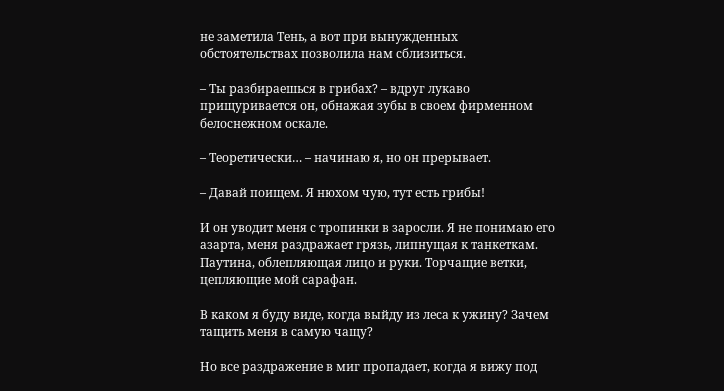не заметила Тень, а вот при вынужденных обстоятельствах позволила нам сблизиться.

– Ты разбираешься в грибах? – вдруг лукаво прищуривается он, обнажая зубы в своем фирменном белоснежном оскале.

– Теоретически… – начинаю я, но он прерывает.

– Давай поищем. Я нюхом чую, тут есть грибы!

И он уводит меня с тропинки в заросли. Я не понимаю его азарта, меня раздражает грязь, липнущая к танкеткам. Паутина, облепляющая лицо и руки. Торчащие ветки, цепляющие мой сарафан.

В каком я буду виде, когда выйду из леса к ужину? Зачем тащить меня в самую чащу?

Но все раздражение в миг пропадает, когда я вижу под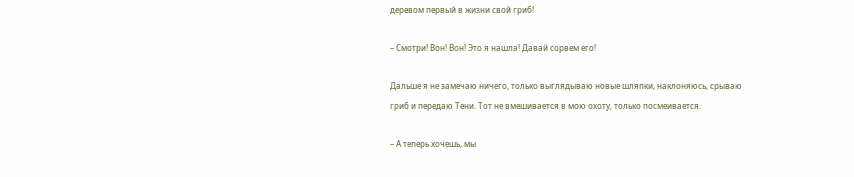деревом первый в жизни свой гриб!

– Смотри! Вон! Вон! Это я нашла! Давай сорвем его!

Дальше я не замечаю ничего, только выглядываю новые шляпки, наклоняюсь, срываю гриб и передаю Тени. Тот не вмешивается в мою охоту, только посмеивается.

– А теперь хочешь, мы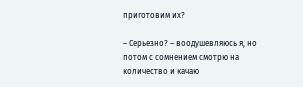приготовим их?

– Серьезно? – воодушевляюсь я, но потом с сомнением смотрю на количество и качаю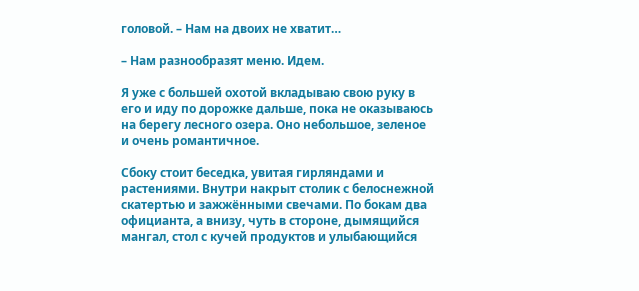головой. – Нам на двоих не хватит…

– Нам разнообразят меню. Идем.

Я уже с большей охотой вкладываю свою руку в его и иду по дорожке дальше, пока не оказываюсь на берегу лесного озера. Оно небольшое, зеленое и очень романтичное.

Сбоку стоит беседка, увитая гирляндами и растениями. Внутри накрыт столик с белоснежной скатертью и зажжёнными свечами. По бокам два официанта, а внизу, чуть в стороне, дымящийся мангал, стол с кучей продуктов и улыбающийся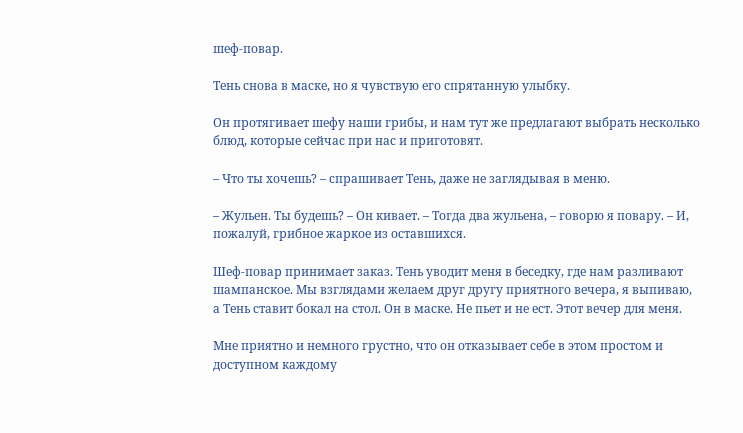шеф-повар.

Тень снова в маске, но я чувствую его спрятанную улыбку.

Он протягивает шефу наши грибы, и нам тут же предлагают выбрать несколько блюд, которые сейчас при нас и приготовят.

– Что ты хочешь? – спрашивает Тень, даже не заглядывая в меню.

– Жульен. Ты будешь? – Он кивает. – Тогда два жульена, – говорю я повару. – И, пожалуй, грибное жаркое из оставшихся.

Шеф-повар принимает заказ. Тень уводит меня в беседку, где нам разливают шампанское. Мы взглядами желаем друг другу приятного вечера, я выпиваю, а Тень ставит бокал на стол. Он в маске. Не пьет и не ест. Этот вечер для меня.

Мне приятно и немного грустно, что он отказывает себе в этом простом и доступном каждому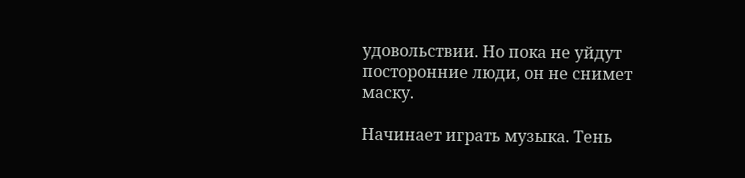удовольствии. Но пока не уйдут посторонние люди, он не снимет маску.

Начинает играть музыка. Тень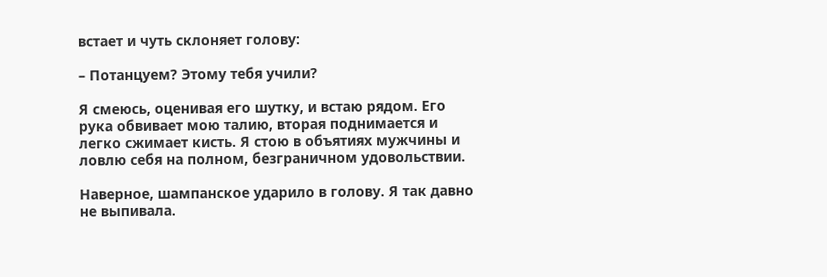встает и чуть склоняет голову:

– Потанцуем? Этому тебя учили?

Я смеюсь, оценивая его шутку, и встаю рядом. Его рука обвивает мою талию, вторая поднимается и легко сжимает кисть. Я стою в объятиях мужчины и ловлю себя на полном, безграничном удовольствии.

Наверное, шампанское ударило в голову. Я так давно не выпивала.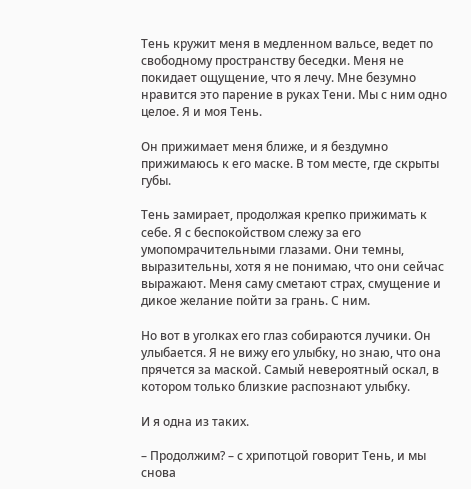Тень кружит меня в медленном вальсе, ведет по свободному пространству беседки. Меня не покидает ощущение, что я лечу. Мне безумно нравится это парение в руках Тени. Мы с ним одно целое. Я и моя Тень.

Он прижимает меня ближе, и я бездумно прижимаюсь к его маске. В том месте, где скрыты губы.

Тень замирает, продолжая крепко прижимать к себе. Я с беспокойством слежу за его умопомрачительными глазами. Они темны, выразительны, хотя я не понимаю, что они сейчас выражают. Меня саму сметают страх, смущение и дикое желание пойти за грань. С ним.

Но вот в уголках его глаз собираются лучики. Он улыбается. Я не вижу его улыбку, но знаю, что она прячется за маской. Самый невероятный оскал, в котором только близкие распознают улыбку.

И я одна из таких.

– Продолжим? – с хрипотцой говорит Тень, и мы снова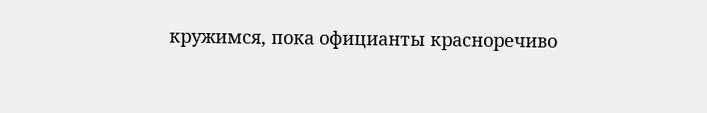кружимся, пока официанты красноречиво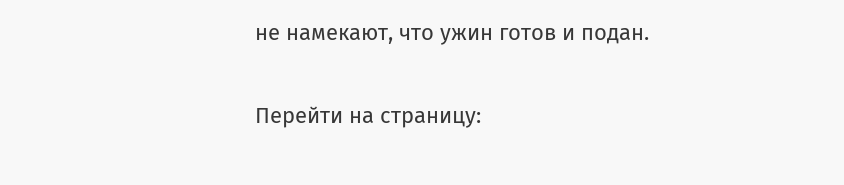не намекают, что ужин готов и подан.

Перейти на страницу: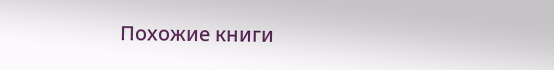Похожие книги